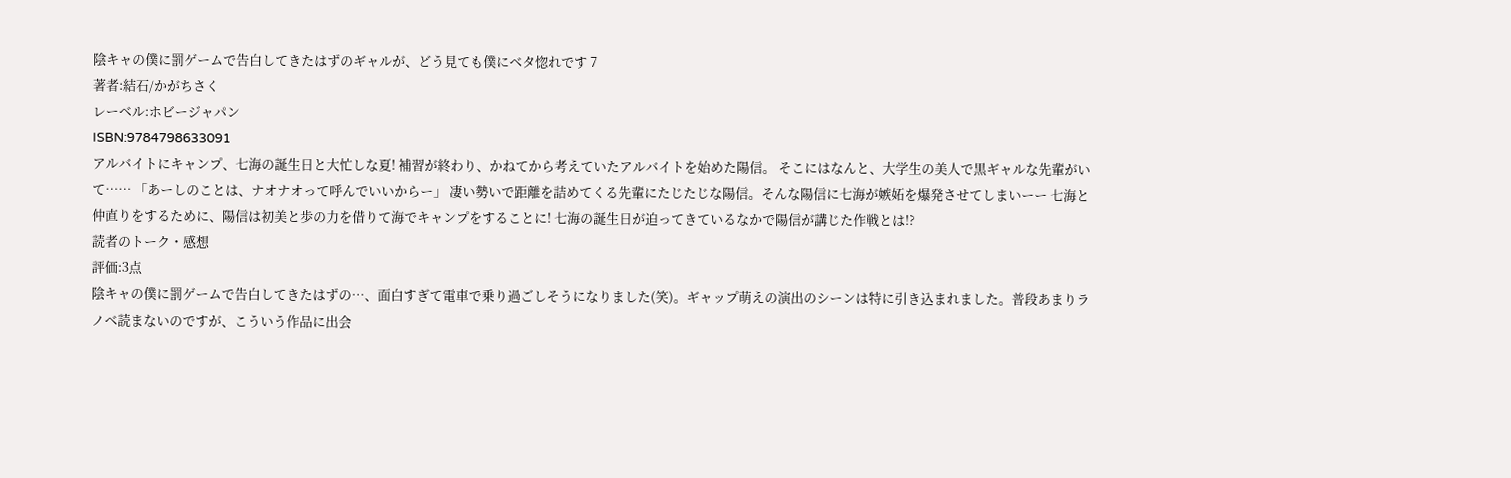陰キャの僕に罰ゲームで告白してきたはずのギャルが、どう見ても僕にベタ惚れです 7
著者:結石/かがちさく
レーベル:ホビージャパン
ISBN:9784798633091
アルバイトにキャンプ、七海の誕生日と大忙しな夏! 補習が終わり、かねてから考えていたアルバイトを始めた陽信。 そこにはなんと、大学生の美人で黒ギャルな先輩がいて…… 「あーしのことは、ナオナオって呼んでいいからー」 凄い勢いで距離を詰めてくる先輩にたじたじな陽信。そんな陽信に七海が嫉妬を爆発させてしまいーー 七海と仲直りをするために、陽信は初美と歩の力を借りて海でキャンプをすることに! 七海の誕生日が迫ってきているなかで陽信が講じた作戦とは!?
読者のトーク・感想
評価:3点
陰キャの僕に罰ゲームで告白してきたはずの…、面白すぎて電車で乗り過ごしそうになりました(笑)。ギャップ萌えの演出のシーンは特に引き込まれました。普段あまりラノベ読まないのですが、こういう作品に出会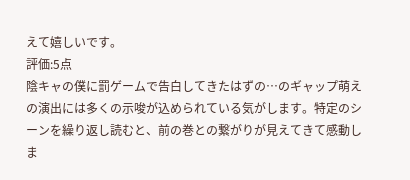えて嬉しいです。
評価:5点
陰キャの僕に罰ゲームで告白してきたはずの…のギャップ萌えの演出には多くの示唆が込められている気がします。特定のシーンを繰り返し読むと、前の巻との繋がりが見えてきて感動しま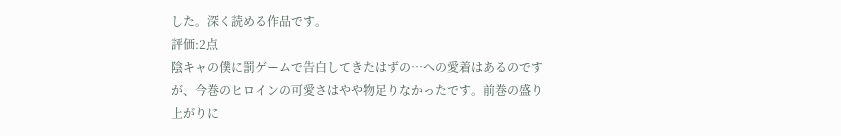した。深く読める作品です。
評価:2点
陰キャの僕に罰ゲームで告白してきたはずの…への愛着はあるのですが、今巻のヒロインの可愛さはやや物足りなかったです。前巻の盛り上がりに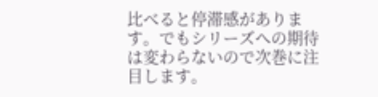比べると停滞感があります。でもシリーズへの期待は変わらないので次巻に注目します。